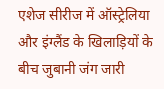एशेज सीरीज में ऑस्ट्रेलिया और इंग्लैंड के खिलाड़ियों के बीच जुबानी जंग जारी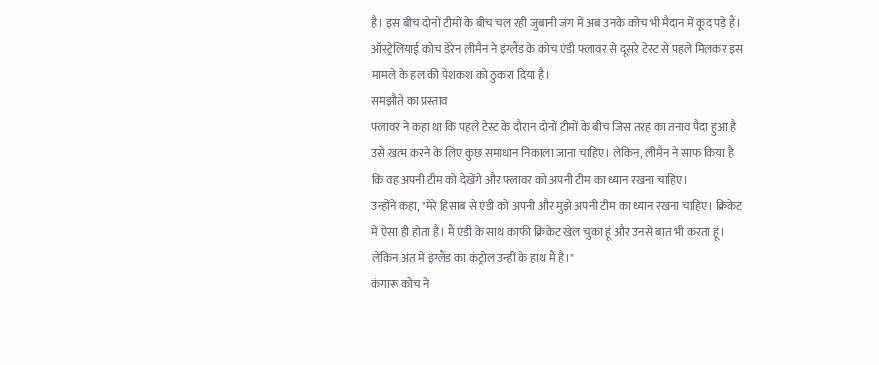है। इस बीच दोनों टीमों के बीच चल रही जुबानी जंग में अब उनके कोच भी मैदान में कूद पड़े हैं।
ऑस्ट्रेलियाई कोच डेरेन लीमैन ने इंग्लैंड के कोच एंडी फ्लावर से दूसरे टेस्ट से पहले मिलकर इस मामले के हल की पेशकश को ठुकरा दिया है।
समझौते का प्रस्ताव
फ्लावर ने कहा था कि पहले टेस्ट के दौरान दोनों टीमों के बीच जिस तरह का तनाव पैदा हुआ है उसे खत्म करने के लिए कुछ समाधान निकाला जाना चाहिए। लेकिन, लीमैन ने साफ किया है कि वह अपनी टीम को देखेंगे और फ्लावर को अपनी टीम का ध्यान रखना चाहिए।
उन्होंने कहा, "मेरे हिसाब से एंडी को अपनी और मुझे अपनी टीम का ध्यान रखना चाहिए। क्रिकेट में ऐसा ही होता है। मैं एंडी के साथ काफी क्रिकेट खेल चुका हूं और उनसे बात भी करता हूं। लेकिन अंत में इंग्लैंड का कंट्रोल उन्हीं के हाथ मैं है।"
कंगारू कोच ने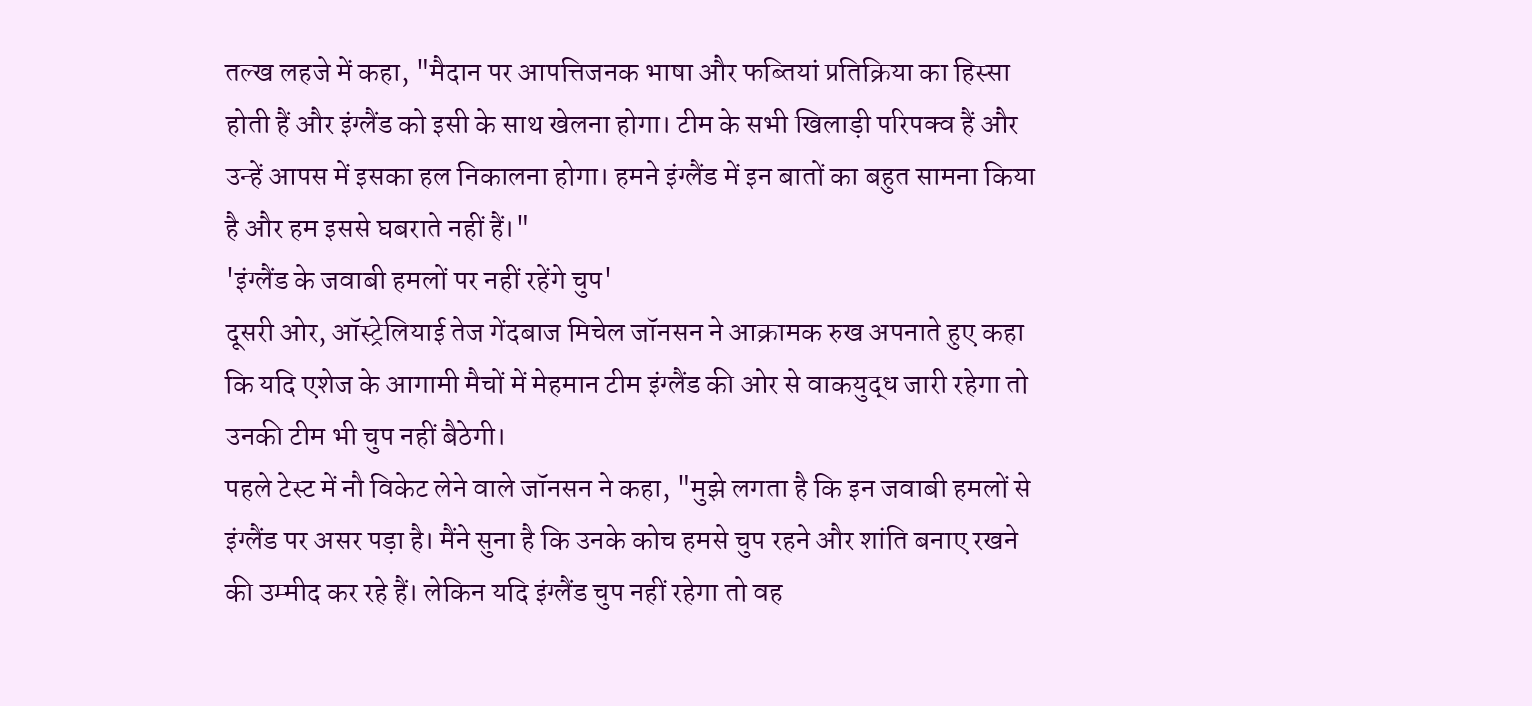तल्ख लहजे में कहा, "मैदान पर आपत्तिजनक भाषा और फब्तियां प्रतिक्रिया का हिस्सा होती हैं और इंग्लैंड को इसी के साथ खेलना होगा। टीम के सभी खिलाड़ी परिपक्व हैं और उन्हें आपस में इसका हल निकालना होगा। हमने इंग्लैंड में इन बातों का बहुत सामना किया है और हम इससे घबराते नहीं हैं।"
'इंग्लैंड के जवाबी हमलों पर नहीं रहेंगे चुप'
दूसरी ओर, ऑस्ट्रेलियाई तेज गेंदबाज मिचेल जॉनसन ने आक्रामक रुख अपनाते हुए कहा कि यदि एशेज के आगामी मैचों में मेहमान टीम इंग्लैंड की ओर से वाकयुद्ध जारी रहेगा तो उनकी टीम भी चुप नहीं बैठेगी।
पहले टेस्ट में नौ विकेट लेने वाले जॉनसन ने कहा, "मुझे लगता है कि इन जवाबी हमलों से इंग्लैंड पर असर पड़ा है। मैंने सुना है कि उनके कोच हमसे चुप रहने और शांति बनाए रखने की उम्मीद कर रहे हैं। लेकिन यदि इंग्लैंड चुप नहीं रहेगा तो वह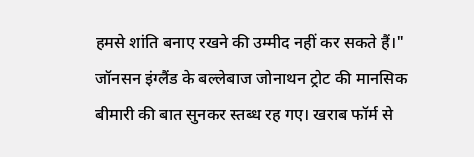हमसे शांति बनाए रखने की उम्मीद नहीं कर सकते हैं।"
जॉनसन इंग्लैंड के बल्लेबाज जोनाथन ट्रोट की मानसिक बीमारी की बात सुनकर स्तब्ध रह गए। खराब फॉर्म से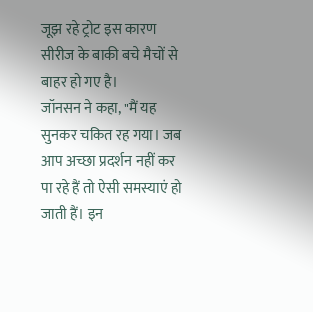जूझ रहे ट्रोट इस कारण सीरीज के बाकी बचे मैचों से बाहर हो गए है।
जॉनसन ने कहा, "मैं यह सुनकर चकित रह गया। जब आप अच्छा प्रदर्शन नहीं कर पा रहे हैं तो ऐसी समस्याएं हो जाती हैं। इन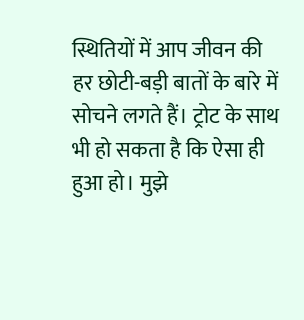स्थितियों में आप जीवन की हर छोटी-बड़ी बातों के बारे में सोचने लगते हैं। ट्रोट के साथ भी हो सकता है कि ऐसा ही हुआ हो। मुझे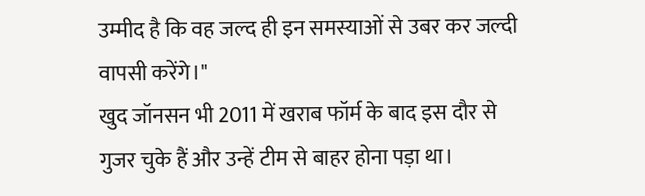उम्मीद है कि वह जल्द ही इन समस्याओं से उबर कर जल्दी वापसी करेंगे।"
खुद जॉनसन भी 2011 में खराब फॉर्म के बाद इस दौर से गुजर चुके हैं और उन्हें टीम से बाहर होना पड़ा था।